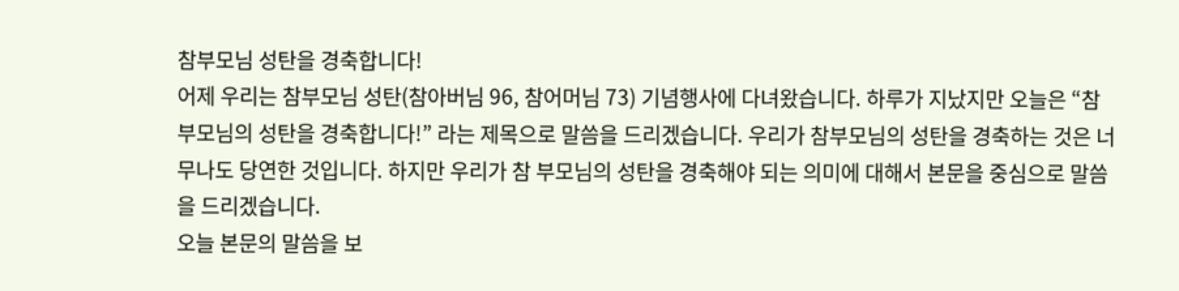참부모님 성탄을 경축합니다!
어제 우리는 참부모님 성탄(참아버님 96, 참어머님 73) 기념행사에 다녀왔습니다. 하루가 지났지만 오늘은 “참 부모님의 성탄을 경축합니다!” 라는 제목으로 말씀을 드리겠습니다. 우리가 참부모님의 성탄을 경축하는 것은 너무나도 당연한 것입니다. 하지만 우리가 참 부모님의 성탄을 경축해야 되는 의미에 대해서 본문을 중심으로 말씀을 드리겠습니다.
오늘 본문의 말씀을 보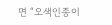면 “오색인종이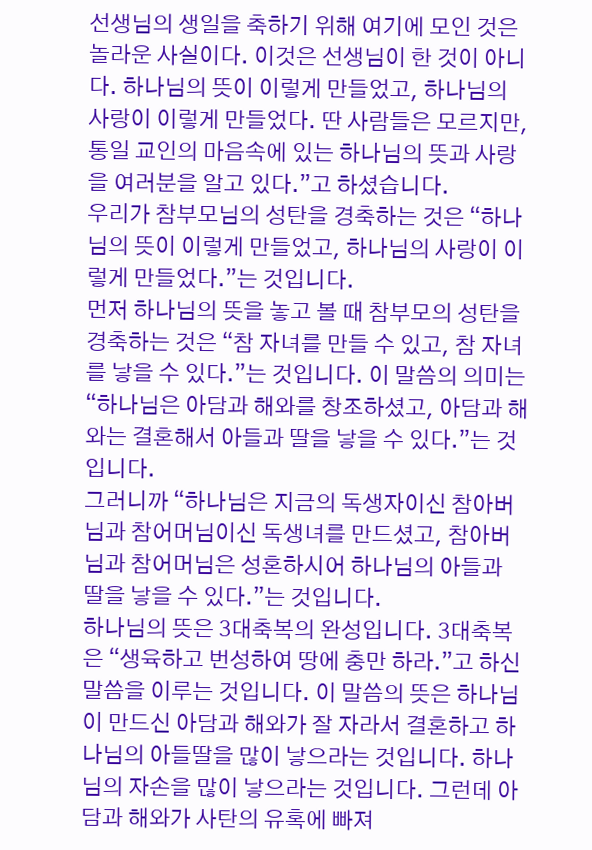선생님의 생일을 축하기 위해 여기에 모인 것은 놀라운 사실이다. 이것은 선생님이 한 것이 아니다. 하나님의 뜻이 이렇게 만들었고, 하나님의 사랑이 이렇게 만들었다. 딴 사람들은 모르지만, 통일 교인의 마음속에 있는 하나님의 뜻과 사랑을 여러분을 알고 있다.”고 하셨습니다.
우리가 참부모님의 성탄을 경축하는 것은 “하나님의 뜻이 이렇게 만들었고, 하나님의 사랑이 이렇게 만들었다.”는 것입니다.
먼저 하나님의 뜻을 놓고 볼 때 참부모의 성탄을 경축하는 것은 “참 자녀를 만들 수 있고, 참 자녀를 낳을 수 있다.”는 것입니다. 이 말씀의 의미는 “하나님은 아담과 해와를 창조하셨고, 아담과 해와는 결혼해서 아들과 딸을 낳을 수 있다.”는 것입니다.
그러니까 “하나님은 지금의 독생자이신 참아버님과 참어머님이신 독생녀를 만드셨고, 참아버님과 참어머님은 성혼하시어 하나님의 아들과 딸을 낳을 수 있다.”는 것입니다.
하나님의 뜻은 3대축복의 완성입니다. 3대축복은 “생육하고 번성하여 땅에 충만 하라.”고 하신 말씀을 이루는 것입니다. 이 말씀의 뜻은 하나님이 만드신 아담과 해와가 잘 자라서 결혼하고 하나님의 아들딸을 많이 낳으라는 것입니다. 하나님의 자손을 많이 낳으라는 것입니다. 그런데 아담과 해와가 사탄의 유혹에 빠져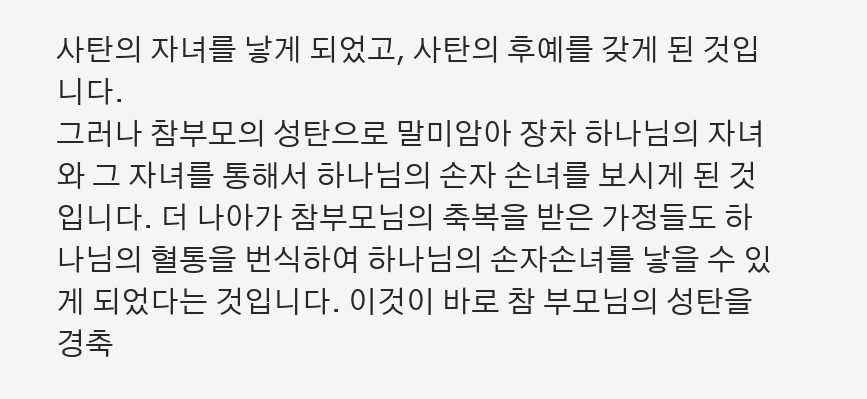사탄의 자녀를 낳게 되었고, 사탄의 후예를 갖게 된 것입니다.
그러나 참부모의 성탄으로 말미암아 장차 하나님의 자녀와 그 자녀를 통해서 하나님의 손자 손녀를 보시게 된 것입니다. 더 나아가 참부모님의 축복을 받은 가정들도 하나님의 혈통을 번식하여 하나님의 손자손녀를 낳을 수 있게 되었다는 것입니다. 이것이 바로 참 부모님의 성탄을 경축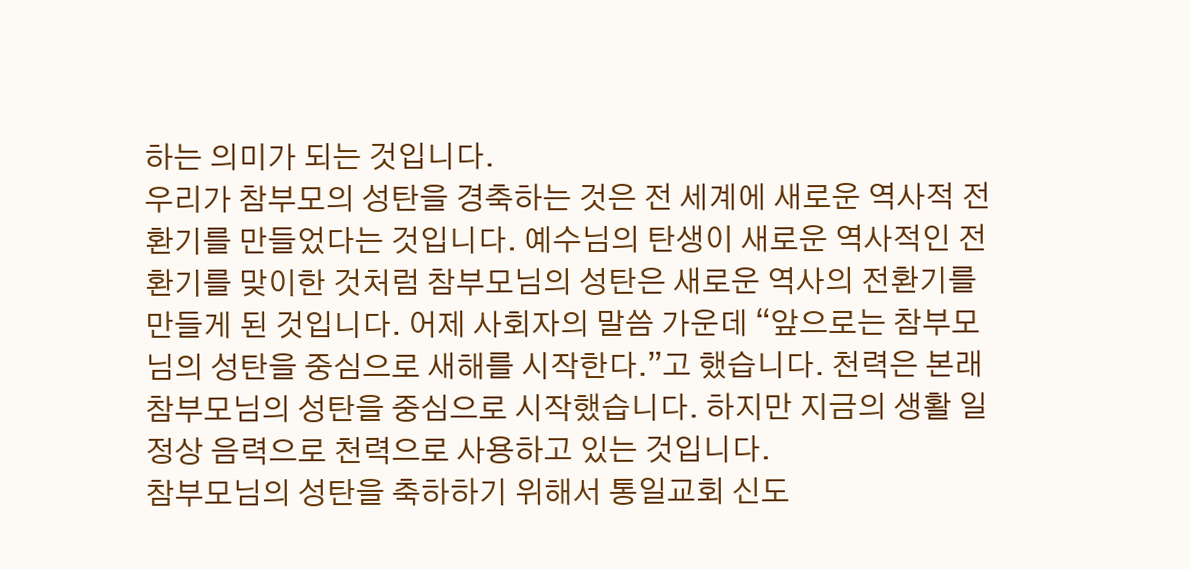하는 의미가 되는 것입니다.
우리가 참부모의 성탄을 경축하는 것은 전 세계에 새로운 역사적 전환기를 만들었다는 것입니다. 예수님의 탄생이 새로운 역사적인 전환기를 맞이한 것처럼 참부모님의 성탄은 새로운 역사의 전환기를 만들게 된 것입니다. 어제 사회자의 말씀 가운데 “앞으로는 참부모님의 성탄을 중심으로 새해를 시작한다.”고 했습니다. 천력은 본래 참부모님의 성탄을 중심으로 시작했습니다. 하지만 지금의 생활 일정상 음력으로 천력으로 사용하고 있는 것입니다.
참부모님의 성탄을 축하하기 위해서 통일교회 신도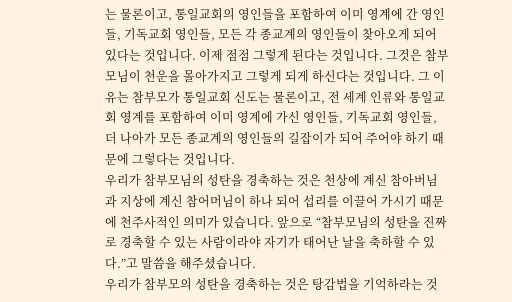는 물론이고, 통일교회의 영인들을 포함하여 이미 영계에 간 영인들, 기독교회 영인들, 모든 각 종교계의 영인들이 찾아오게 되어 있다는 것입니다. 이제 점점 그렇게 된다는 것입니다. 그것은 참부모님이 천운을 몰아가지고 그렇게 되게 하신다는 것입니다. 그 이유는 참부모가 통일교회 신도는 물론이고, 전 세계 인류와 통일교회 영계를 포함하여 이미 영계에 가신 영인들, 기독교회 영인들, 더 나아가 모든 종교계의 영인들의 길잡이가 되어 주어야 하기 때문에 그렇다는 것입니다.
우리가 참부모님의 성탄을 경축하는 것은 천상에 계신 참아버님과 지상에 계신 참어머님이 하나 되어 섭리를 이끌어 가시기 때문에 천주사적인 의미가 있습니다. 앞으로 “참부모님의 성탄을 진짜로 경축할 수 있는 사람이라야 자기가 태어난 날을 축하할 수 있다.”고 말씀을 해주셨습니다.
우리가 참부모의 성탄을 경축하는 것은 탕감법을 기억하라는 것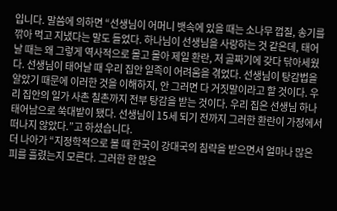입니다. 말씀에 의하면 “선생님이 어머니 뱃속에 있을 때는 소나무 껍질, 송기를 깎아 먹고 지냈다는 말도 들었다. 하나님이 선생님을 사랑하는 것 같은데, 태어 날 때는 왜 그렇게 역사적으로 몰고 몰아 제일 환란, 저 골짜기에 갖다 닦아세웠다. 선생님이 태어날 때 우리 집안 일족이 어려움을 겪었다. 선생님이 탕감법을 알았기 때문에 이러한 것을 이해하지, 안 그러면 다 거짓말이라고 할 것이다. 우리 집안의 일가 사촌 칠촌까지 전부 탕감을 받는 것이다. 우리 집은 선생님 하나 태어남으로 쑥대밭이 됐다. 선생님이 15세 되기 전까지 그러한 환란이 가정에서 떠나지 않았다.”고 하셨습니다.
더 나아가 “지정학적으로 볼 때 한국이 강대국의 침략을 받으면서 얼마나 많은 피를 흘렸는지 모른다. 그러한 한 많은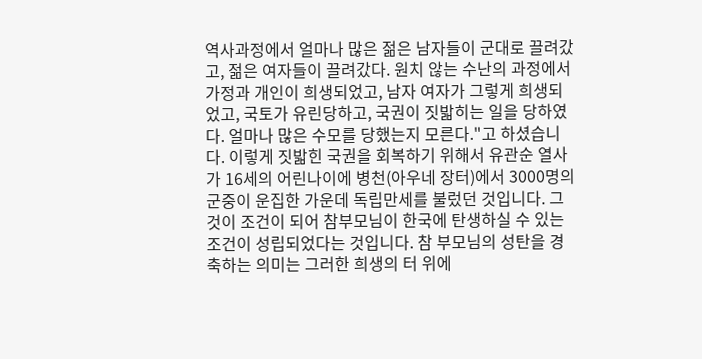역사과정에서 얼마나 많은 젊은 남자들이 군대로 끌려갔고, 젊은 여자들이 끌려갔다. 원치 않는 수난의 과정에서 가정과 개인이 희생되었고, 남자 여자가 그렇게 희생되었고, 국토가 유린당하고, 국권이 짓밟히는 일을 당하였다. 얼마나 많은 수모를 당했는지 모른다."고 하셨습니다. 이렇게 짓밟힌 국권을 회복하기 위해서 유관순 열사가 16세의 어린나이에 병천(아우네 장터)에서 3000명의 군중이 운집한 가운데 독립만세를 불렀던 것입니다. 그것이 조건이 되어 참부모님이 한국에 탄생하실 수 있는 조건이 성립되었다는 것입니다. 참 부모님의 성탄을 경축하는 의미는 그러한 희생의 터 위에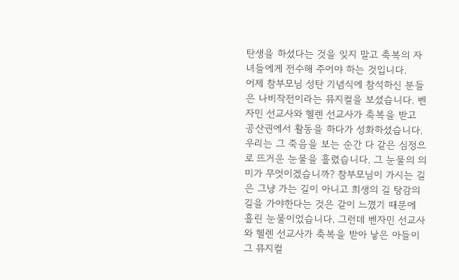탄생을 하셨다는 것을 잊지 말고 축복의 자녀들에게 전수해 주어야 하는 것입니다.
어제 참부모님 성탄 기념식에 참석하신 분들은 나비작전이라는 뮤지컬을 보셨습니다. 벤자민 선교사와 헬렌 선교사가 축복을 받고 공산권에서 활동을 하다가 성화하셨습니다. 우리는 그 죽음을 보는 순간 다 같은 심정으로 뜨거운 눈물을 흘렸습니다. 그 눈물의 의미가 무엇이겠습니까? 참부모님이 가시는 길은 그냥 가는 길이 아니고 희생의 길 탕감의 길을 가야한다는 것은 같이 느꼈기 때문에 흘린 눈물이었습니다. 그런데 벤자민 선교사와 헬렌 선교사가 축복을 받아 낳은 아들이 그 뮤지컬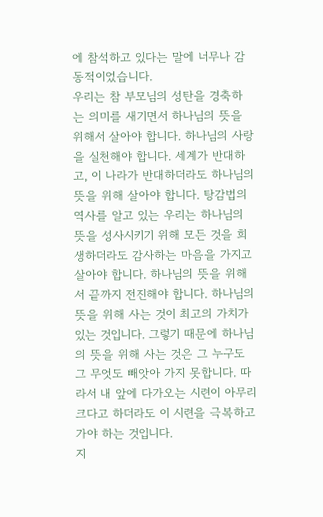에 참석하고 있다는 말에 너무나 감동적이었습니다.
우리는 참 부모님의 성탄을 경축하는 의미를 새기면서 하나님의 뜻을 위해서 살아야 합니다. 하나님의 사랑을 실천해야 합니다. 세계가 반대하고, 이 나라가 반대하더라도 하나님의 뜻을 위해 살아야 합니다. 탕감법의 역사를 알고 있는 우리는 하나님의 뜻을 성사시키기 위해 모든 것을 희생하더라도 감사하는 마음을 가지고 살아야 합니다. 하나님의 뜻을 위해서 끝까지 전진해야 합니다. 하나님의 뜻을 위해 사는 것이 최고의 가치가 있는 것입니다. 그렇기 때문에 하나님의 뜻을 위해 사는 것은 그 누구도 그 무엇도 빼앗아 가지 못합니다. 따라서 내 앞에 다가오는 시련이 아무리 크다고 하더라도 이 시련을 극복하고 가야 하는 것입니다.
지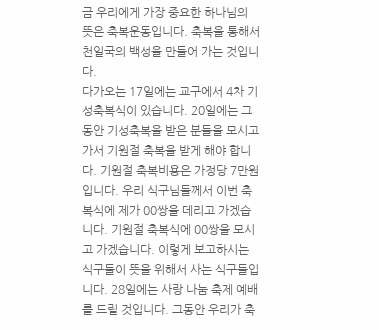금 우리에게 가장 중요한 하나님의 뜻은 축복운동입니다. 축복을 통해서 천일국의 백성을 만들어 가는 것입니다.
다가오는 17일에는 교구에서 4차 기성축복식이 있습니다. 20일에는 그동안 기성축복을 받은 분들을 모시고 가서 기원절 축복을 받게 해야 합니다. 기원절 축복비용은 가정당 7만원입니다. 우리 식구님들께서 이번 축복식에 제가 00쌍을 데리고 가겠습니다. 기원절 축복식에 00쌍을 모시고 가겠습니다. 이렇게 보고하시는 식구들이 뜻을 위해서 사는 식구들입니다. 28일에는 사랑 나눔 축제 예배를 드릴 것입니다. 그동안 우리가 축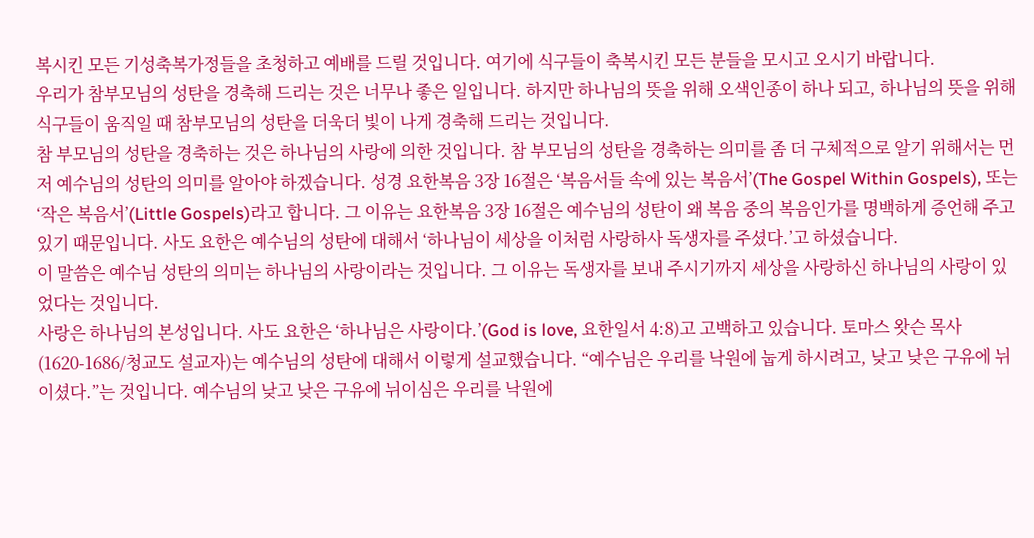복시킨 모든 기성축복가정들을 초청하고 예배를 드릴 것입니다. 여기에 식구들이 축복시킨 모든 분들을 모시고 오시기 바랍니다.
우리가 참부모님의 성탄을 경축해 드리는 것은 너무나 좋은 일입니다. 하지만 하나님의 뜻을 위해 오색인종이 하나 되고, 하나님의 뜻을 위해 식구들이 움직일 때 참부모님의 성탄을 더욱더 빛이 나게 경축해 드리는 것입니다.
참 부모님의 성탄을 경축하는 것은 하나님의 사랑에 의한 것입니다. 참 부모님의 성탄을 경축하는 의미를 좀 더 구체적으로 알기 위해서는 먼저 예수님의 성탄의 의미를 알아야 하겠습니다. 성경 요한복음 3장 16절은 ‘복음서들 속에 있는 복음서’(The Gospel Within Gospels), 또는 ‘작은 복음서’(Little Gospels)라고 합니다. 그 이유는 요한복음 3장 16절은 예수님의 성탄이 왜 복음 중의 복음인가를 명백하게 증언해 주고 있기 때문입니다. 사도 요한은 예수님의 성탄에 대해서 ‘하나님이 세상을 이처럼 사랑하사 독생자를 주셨다.’고 하셨습니다.
이 말씀은 예수님 성탄의 의미는 하나님의 사랑이라는 것입니다. 그 이유는 독생자를 보내 주시기까지 세상을 사랑하신 하나님의 사랑이 있었다는 것입니다.
사랑은 하나님의 본성입니다. 사도 요한은 ‘하나님은 사랑이다.’(God is love, 요한일서 4:8)고 고백하고 있습니다. 토마스 왓슨 목사(1620-1686/청교도 설교자)는 예수님의 성탄에 대해서 이렇게 설교했습니다. “예수님은 우리를 낙원에 눕게 하시려고, 낮고 낮은 구유에 뉘이셨다.”는 것입니다. 예수님의 낮고 낮은 구유에 뉘이심은 우리를 낙원에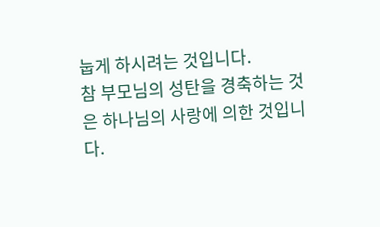눕게 하시려는 것입니다.
참 부모님의 성탄을 경축하는 것은 하나님의 사랑에 의한 것입니다.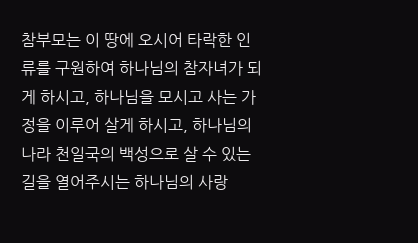참부모는 이 땅에 오시어 타락한 인류를 구원하여 하나님의 참자녀가 되게 하시고, 하나님을 모시고 사는 가정을 이루어 살게 하시고, 하나님의 나라 천일국의 백성으로 살 수 있는 길을 열어주시는 하나님의 사랑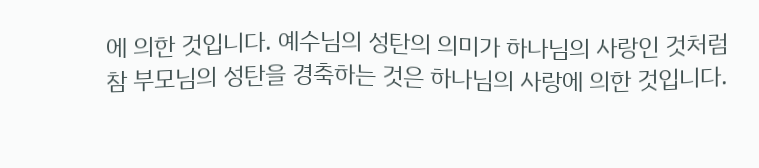에 의한 것입니다. 예수님의 성탄의 의미가 하나님의 사랑인 것처럼 참 부모님의 성탄을 경축하는 것은 하나님의 사랑에 의한 것입니다.